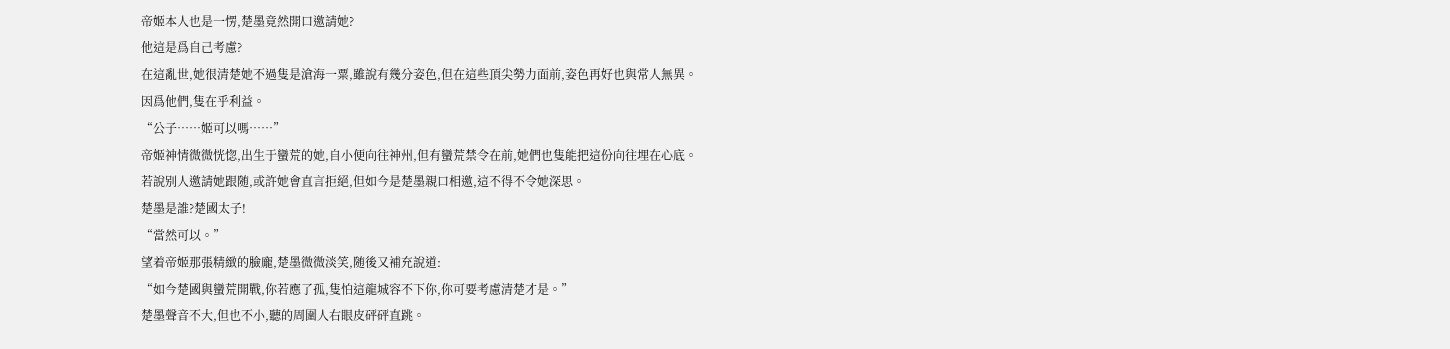帝姬本人也是一愣,楚墨竟然開口邀請她?
他這是爲自己考慮?
在這亂世,她很清楚她不過隻是滄海一粟,雖說有幾分姿色,但在這些頂尖勢力面前,姿色再好也與常人無異。
因爲他們,隻在乎利益。
“公子……姬可以嗎……”
帝姬神情微微恍惚,出生于蠻荒的她,自小便向往神州,但有蠻荒禁令在前,她們也隻能把這份向往埋在心底。
若說别人邀請她跟随,或許她會直言拒絕,但如今是楚墨親口相邀,這不得不令她深思。
楚墨是誰?楚國太子!
“當然可以。”
望着帝姬那張精緻的臉龐,楚墨微微淡笑,随後又補充說道:
“如今楚國與蠻荒開戰,你若應了孤,隻怕這龍城容不下你,你可要考慮清楚才是。”
楚墨聲音不大,但也不小,聽的周圍人右眼皮砰砰直跳。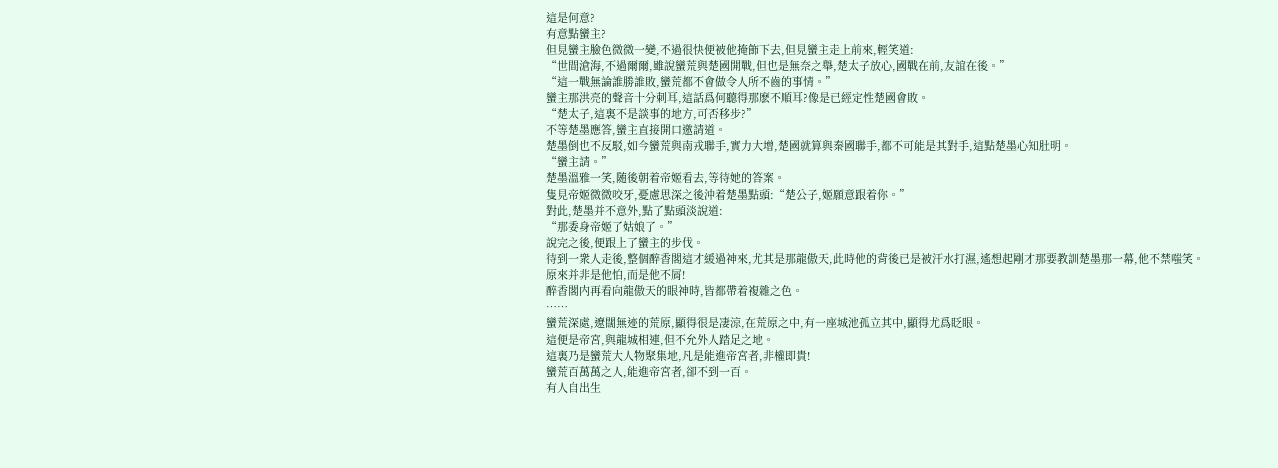這是何意?
有意點蠻主?
但見蠻主臉色微微一變,不過很快便被他掩飾下去,但見蠻主走上前來,輕笑道:
“世間滄海,不過爾爾,雖說蠻荒與楚國開戰,但也是無奈之舉,楚太子放心,國戰在前,友誼在後。”
“這一戰無論誰勝誰敗,蠻荒都不會做令人所不齒的事情。”
蠻主那洪亮的聲音十分刺耳,這話爲何聽得那麽不順耳?像是已經定性楚國會敗。
“楚太子,這裏不是談事的地方,可否移步?”
不等楚墨應答,蠻主直接開口邀請道。
楚墨倒也不反駁,如今蠻荒與南戎聯手,實力大增,楚國就算與秦國聯手,都不可能是其對手,這點楚墨心知肚明。
“蠻主請。”
楚墨溫雅一笑,随後朝着帝姬看去,等待她的答案。
隻見帝姬微微咬牙,憂慮思深之後沖着楚墨點頭:“楚公子,姬願意跟着你。”
對此,楚墨并不意外,點了點頭淡說道:
“那委身帝姬了姑娘了。”
說完之後,便跟上了蠻主的步伐。
待到一衆人走後,整個醉香閣這才緩過神來,尤其是那龍傲天,此時他的背後已是被汗水打濕,遙想起剛才那要教訓楚墨那一幕,他不禁嗤笑。
原來并非是他怕,而是他不屑!
醉香閣内再看向龍傲天的眼神時,皆都帶着複雜之色。
……
蠻荒深處,遼闊無迹的荒原,顯得很是凄涼,在荒原之中,有一座城池孤立其中,顯得尤爲眨眼。
這便是帝宮,與龍城相連,但不允外人踏足之地。
這裏乃是蠻荒大人物聚集地,凡是能進帝宮者,非權即貴!
蠻荒百萬萬之人,能進帝宮者,卻不到一百。
有人自出生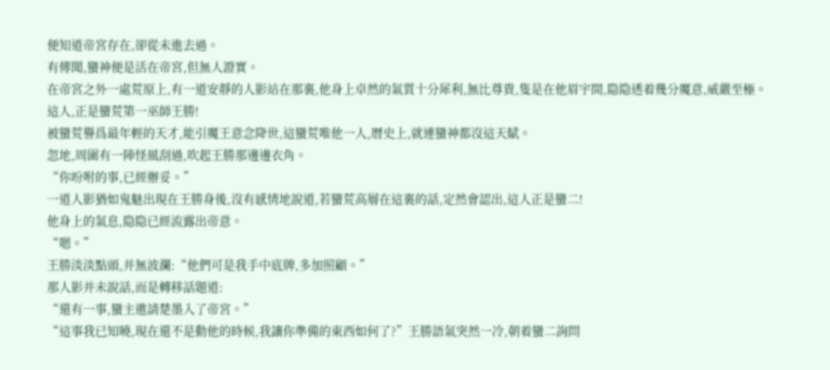便知道帝宮存在,卻從未進去過。
有傳聞,蠻神便是活在帝宮,但無人證實。
在帝宮之外一處荒原上,有一道安靜的人影站在那裏,他身上卓然的氣質十分犀利,無比尊貴,隻是在他眉宇間,隐隐透着幾分魔意,威嚴至極。
這人,正是蠻荒第一巫師王勝!
被蠻荒譽爲最年輕的天才,能引魔王意念降世,這蠻荒唯他一人,曆史上,就連蠻神都沒這天賦。
忽地,周圍有一陣怪風刮過,吹起王勝那邊邊衣角。
“你吩咐的事,已經辦妥。”
一道人影猶如鬼魅出現在王勝身後,沒有感情地說道,若蠻荒高層在這裏的話,定然會認出,這人正是蠻二!
他身上的氣息,隐隐已經流露出帝意。
“嗯。”
王勝淡淡點頭,并無波瀾:“他們可是我手中底牌,多加照顧。”
那人影并未說話,而是轉移話題道:
“還有一事,蠻主邀請楚墨入了帝宮。”
“這事我已知曉,現在還不是動他的時候,我讓你準備的東西如何了?”王勝語氣突然一冷,朝着蠻二詢問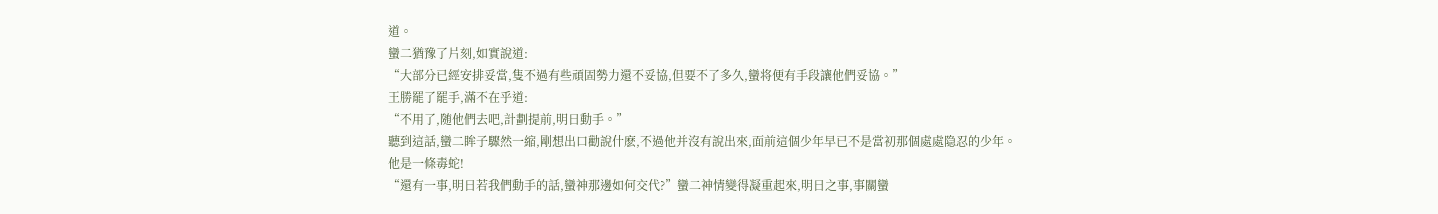道。
蠻二猶豫了片刻,如實說道:
“大部分已經安排妥當,隻不過有些頑固勢力還不妥協,但要不了多久,蠻将便有手段讓他們妥協。”
王勝罷了罷手,滿不在乎道:
“不用了,随他們去吧,計劃提前,明日動手。”
聽到這話,蠻二眸子驟然一縮,剛想出口勸說什麽,不過他并沒有說出來,面前這個少年早已不是當初那個處處隐忍的少年。
他是一條毒蛇!
“還有一事,明日若我們動手的話,蠻神那邊如何交代?”蠻二神情變得凝重起來,明日之事,事關蠻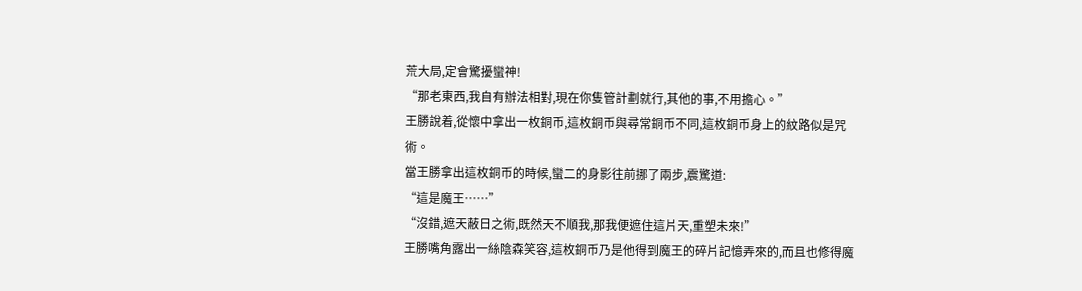荒大局,定會驚擾蠻神!
“那老東西,我自有辦法相對,現在你隻管計劃就行,其他的事,不用擔心。”
王勝說着,從懷中拿出一枚銅币,這枚銅币與尋常銅币不同,這枚銅币身上的紋路似是咒術。
當王勝拿出這枚銅币的時候,蠻二的身影往前挪了兩步,震驚道:
“這是魔王……”
“沒錯,遮天蔽日之術,既然天不順我,那我便遮住這片天,重塑未來!”
王勝嘴角露出一絲陰森笑容,這枚銅币乃是他得到魔王的碎片記憶弄來的,而且也修得魔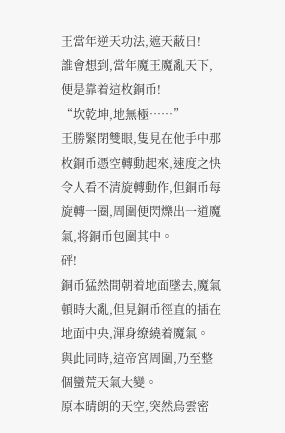王當年逆天功法,遮天蔽日!
誰會想到,當年魔王魔亂天下,便是靠着這枚銅币!
“坎乾坤,地無極……”
王勝緊閉雙眼,隻見在他手中那枚銅币憑空轉動起來,速度之快令人看不清旋轉動作,但銅币每旋轉一圈,周圍便閃爍出一道魔氣,将銅币包圍其中。
砰!
銅币猛然間朝着地面墜去,魔氣頓時大亂,但見銅币徑直的插在地面中央,渾身缭繞着魔氣。
與此同時,這帝宮周圍,乃至整個蠻荒天氣大變。
原本晴朗的天空,突然烏雲密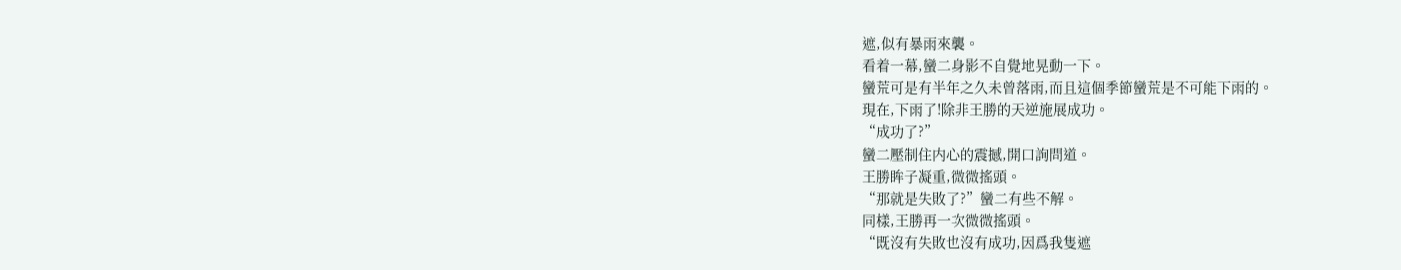遮,似有暴雨來襲。
看着一幕,蠻二身影不自覺地晃動一下。
蠻荒可是有半年之久未曾落雨,而且這個季節蠻荒是不可能下雨的。
現在,下雨了!除非王勝的天逆施展成功。
“成功了?”
蠻二壓制住内心的震撼,開口詢問道。
王勝眸子凝重,微微搖頭。
“那就是失敗了?”蠻二有些不解。
同樣,王勝再一次微微搖頭。
“既沒有失敗也沒有成功,因爲我隻遮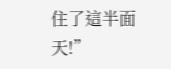住了這半面天!”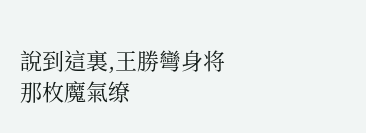說到這裏,王勝彎身将那枚魔氣缭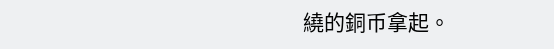繞的銅币拿起。